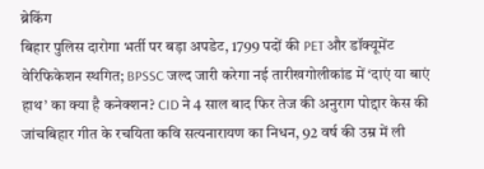ब्रेकिंग
बिहार पुलिस दारोगा भर्ती पर बड़ा अपडेट, 1799 पदों की PET और डॉक्यूमेंट वेरिफिकेशन स्थगित; BPSSC जल्द जारी करेगा नई तारीखगोलीकांड में ‘दाएं या बाएं हाथ’ का क्या है कनेक्शन? CID ने 4 साल बाद फिर तेज की अनुराग पोद्दार केस की जांचबिहार गीत के रचयिता कवि सत्यनारायण का निधन, 92 वर्ष की उम्र में ली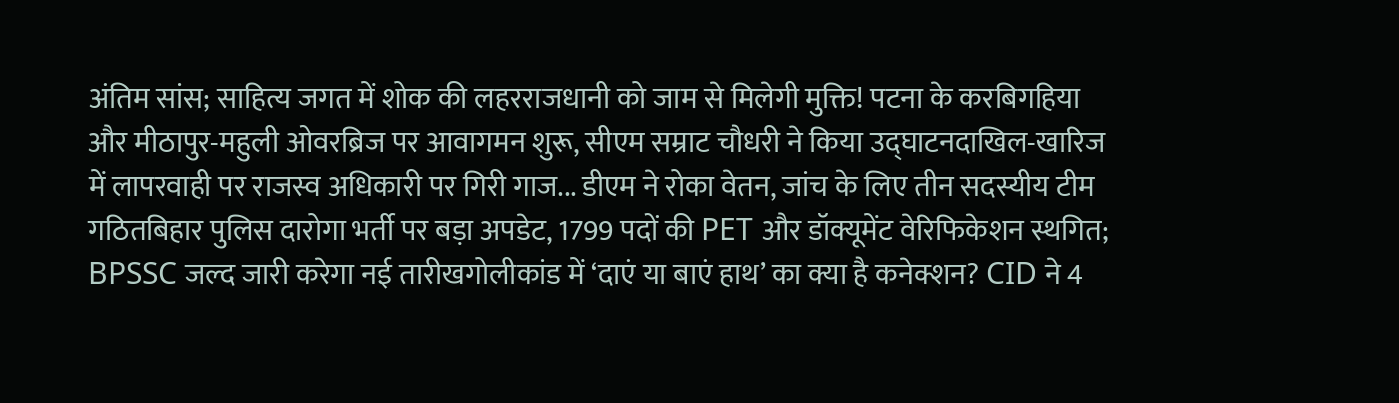अंतिम सांस; साहित्य जगत में शोक की लहरराजधानी को जाम से मिलेगी मुक्ति! पटना के करबिगहिया और मीठापुर-महुली ओवरब्रिज पर आवागमन शुरू, सीएम सम्राट चौधरी ने किया उद्घाटनदाखिल-खारिज में लापरवाही पर राजस्व अधिकारी पर गिरी गाज... डीएम ने रोका वेतन, जांच के लिए तीन सदस्यीय टीम गठितबिहार पुलिस दारोगा भर्ती पर बड़ा अपडेट, 1799 पदों की PET और डॉक्यूमेंट वेरिफिकेशन स्थगित; BPSSC जल्द जारी करेगा नई तारीखगोलीकांड में ‘दाएं या बाएं हाथ’ का क्या है कनेक्शन? CID ने 4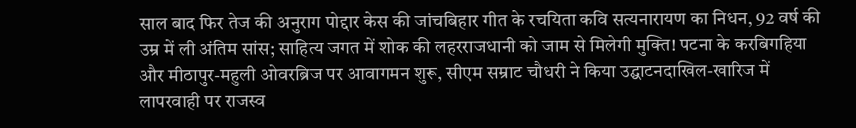साल बाद फिर तेज की अनुराग पोद्दार केस की जांचबिहार गीत के रचयिता कवि सत्यनारायण का निधन, 92 वर्ष की उम्र में ली अंतिम सांस; साहित्य जगत में शोक की लहरराजधानी को जाम से मिलेगी मुक्ति! पटना के करबिगहिया और मीठापुर-महुली ओवरब्रिज पर आवागमन शुरू, सीएम सम्राट चौधरी ने किया उद्घाटनदाखिल-खारिज में लापरवाही पर राजस्व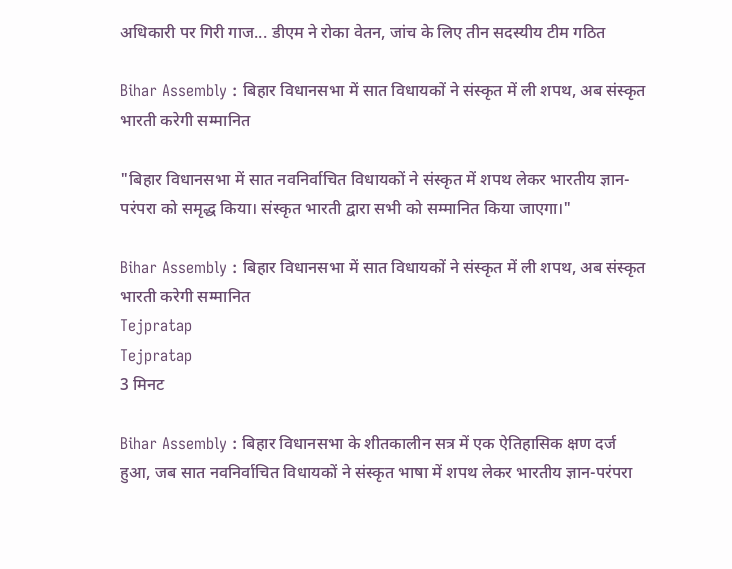अधिकारी पर गिरी गाज... डीएम ने रोका वेतन, जांच के लिए तीन सदस्यीय टीम गठित

Bihar Assembly : बिहार विधानसभा में सात विधायकों ने संस्कृत में ली शपथ, अब संस्कृत भारती करेगी सम्मानित

"बिहार विधानसभा में सात नवनिर्वाचित विधायकों ने संस्कृत में शपथ लेकर भारतीय ज्ञान-परंपरा को समृद्ध किया। संस्कृत भारती द्वारा सभी को सम्मानित किया जाएगा।"

Bihar Assembly : बिहार विधानसभा में सात विधायकों ने संस्कृत में ली शपथ, अब संस्कृत भारती करेगी सम्मानित
Tejpratap
Tejpratap
3 मिनट

Bihar Assembly : बिहार विधानसभा के शीतकालीन सत्र में एक ऐतिहासिक क्षण दर्ज हुआ, जब सात नवनिर्वाचित विधायकों ने संस्कृत भाषा में शपथ लेकर भारतीय ज्ञान-परंपरा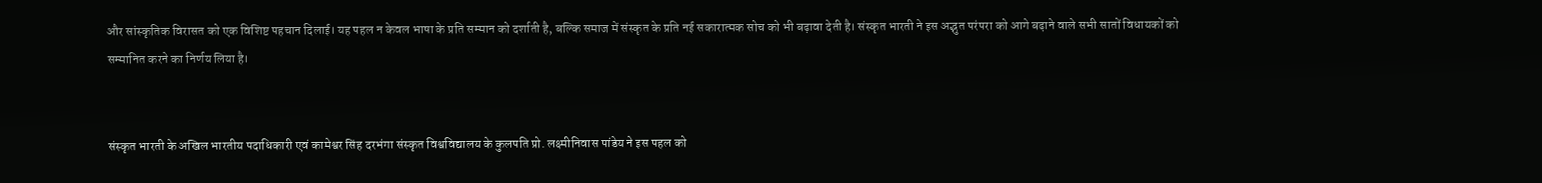और सांस्कृतिक विरासत को एक विशिष्ट पहचान दिलाई। यह पहल न केवल भाषा के प्रति सम्मान को दर्शाती है, बल्कि समाज में संस्कृत के प्रति नई सकारात्मक सोच को भी बढ़ावा देती है। संस्कृत भारती ने इस अद्भुत परंपरा को आगे बढ़ाने वाले सभी सातों विधायकों को सम्मानित करने का निर्णय लिया है।


संस्कृत भारती के अखिल भारतीय पदाधिकारी एवं कामेश्वर सिंह दरभंगा संस्कृत विश्वविद्यालय के कुलपति प्रो. लक्ष्मीनिवास पांडेय ने इस पहल को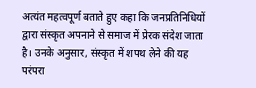अत्यंत महत्वपूर्ण बताते हुए कहा कि जनप्रतिनिधियों द्वारा संस्कृत अपनाने से समाज में प्रेरक संदेश जाता है। उनके अनुसार, संस्कृत में शपथ लेने की यह परंपरा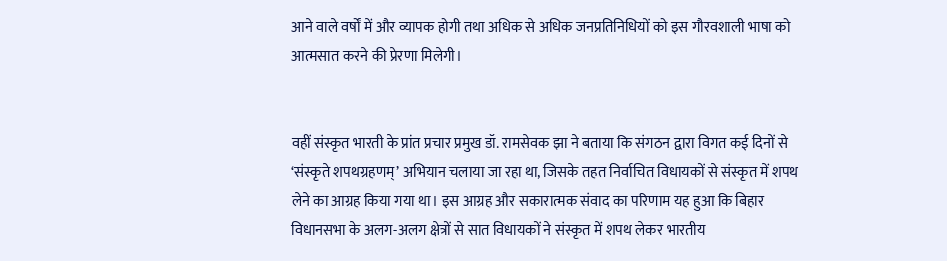आने वाले वर्षों में और व्यापक होगी तथा अधिक से अधिक जनप्रतिनिधियों को इस गौरवशाली भाषा को आत्मसात करने की प्रेरणा मिलेगी।


वहीं संस्कृत भारती के प्रांत प्रचार प्रमुख डॉ. रामसेवक झा ने बताया कि संगठन द्वारा विगत कई दिनों से ‘संस्कृते शपथग्रहणम्’ अभियान चलाया जा रहा था, जिसके तहत निर्वाचित विधायकों से संस्कृत में शपथ लेने का आग्रह किया गया था। इस आग्रह और सकारात्मक संवाद का परिणाम यह हुआ कि बिहार विधानसभा के अलग-अलग क्षेत्रों से सात विधायकों ने संस्कृत में शपथ लेकर भारतीय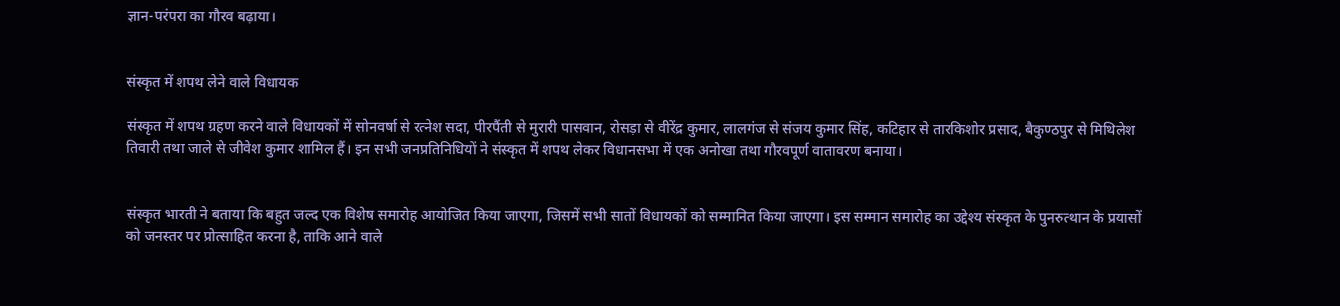ज्ञान-परंपरा का गौरव बढ़ाया।


संस्कृत में शपथ लेने वाले विधायक

संस्कृत में शपथ ग्रहण करने वाले विधायकों में सोनवर्षा से रत्नेश सदा, पीरपैंती से मुरारी पासवान, रोसड़ा से वीरेंद्र कुमार, लालगंज से संजय कुमार सिंह, कटिहार से तारकिशोर प्रसाद, बैकुण्ठपुर से मिथिलेश तिवारी तथा जाले से जीवेश कुमार शामिल हैं। इन सभी जनप्रतिनिधियों ने संस्कृत में शपथ लेकर विधानसभा में एक अनोखा तथा गौरवपूर्ण वातावरण बनाया।


संस्कृत भारती ने बताया कि बहुत जल्द एक विशेष समारोह आयोजित किया जाएगा, जिसमें सभी सातों विधायकों को सम्मानित किया जाएगा। इस सम्मान समारोह का उद्देश्य संस्कृत के पुनरुत्थान के प्रयासों को जनस्तर पर प्रोत्साहित करना है, ताकि आने वाले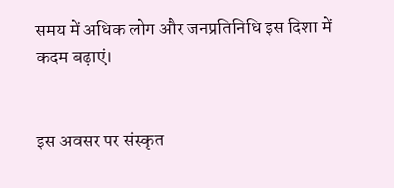समय में अधिक लोग और जनप्रतिनिधि इस दिशा में कदम बढ़ाएं।


इस अवसर पर संस्कृत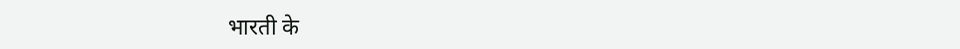भारती के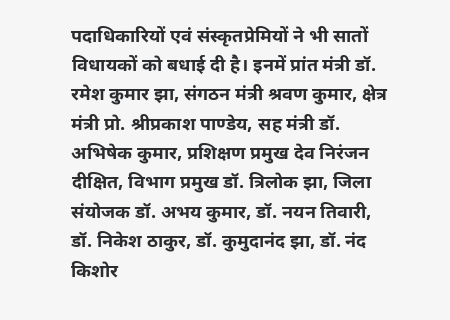पदाधिकारियों एवं संस्कृतप्रेमियों ने भी सातों विधायकों को बधाई दी है। इनमें प्रांत मंत्री डॉ. रमेश कुमार झा, संगठन मंत्री श्रवण कुमार, क्षेत्र मंत्री प्रो. श्रीप्रकाश पाण्डेय, सह मंत्री डॉ. अभिषेक कुमार, प्रशिक्षण प्रमुख देव निरंजन दीक्षित, विभाग प्रमुख डॉ. त्रिलोक झा, जिला संयोजक डॉ. अभय कुमार, डॉ. नयन तिवारी, डॉ. निकेश ठाकुर, डॉ. कुमुदानंद झा, डॉ. नंद किशोर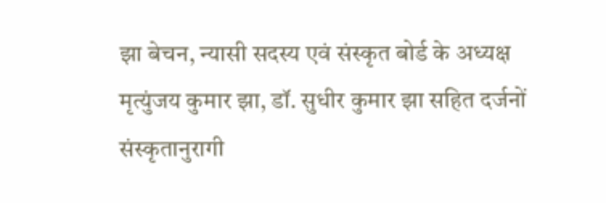झा बेचन, न्यासी सदस्य एवं संस्कृत बोर्ड के अध्यक्ष मृत्युंजय कुमार झा, डॉ. सुधीर कुमार झा सहित दर्जनों संस्कृतानुरागी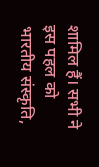शामिल हैं। सभी ने इस पहल को भारतीय संस्कृति,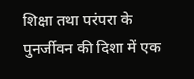शिक्षा तथा परंपरा के पुनर्जीवन की दिशा में एक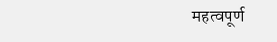महत्वपूर्ण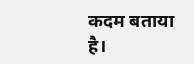कदम बताया है।